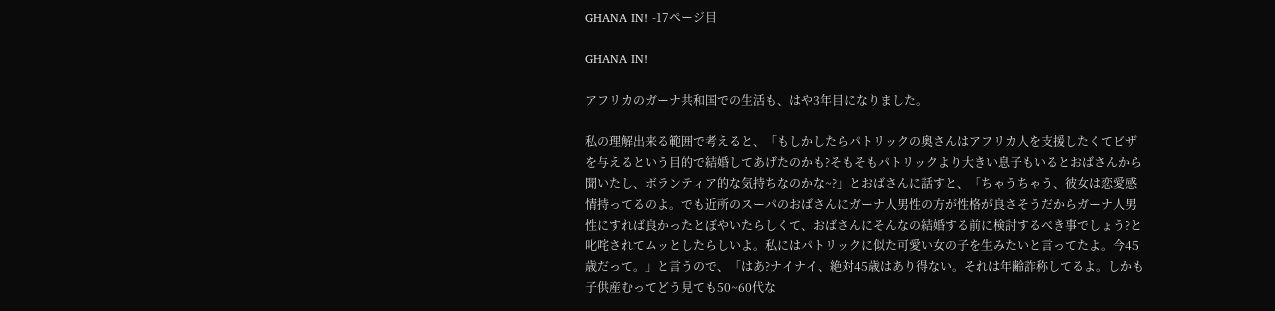GHANA IN! -17ページ目

GHANA IN!

アフリカのガーナ共和国での生活も、はや3年目になりました。

私の理解出来る範囲で考えると、「もしかしたらパトリックの奥さんはアフリカ人を支援したくてビザを与えるという目的で結婚してあげたのかも?そもそもパトリックより大きい息子もいるとおばさんから聞いたし、ボランティア的な気持ちなのかな~?」とおばさんに話すと、「ちゃうちゃう、彼女は恋愛感情持ってるのよ。でも近所のスーパのおばさんにガーナ人男性の方が性格が良さそうだからガーナ人男性にすれば良かったとぼやいたらしくて、おばさんにそんなの結婚する前に検討するべき事でしょう?と叱咤されてムッとしたらしいよ。私にはパトリックに似た可愛い女の子を生みたいと言ってたよ。今45歳だって。」と言うので、「はあ?ナイナイ、絶対45歳はあり得ない。それは年齢詐称してるよ。しかも子供産むってどう見ても50~60代な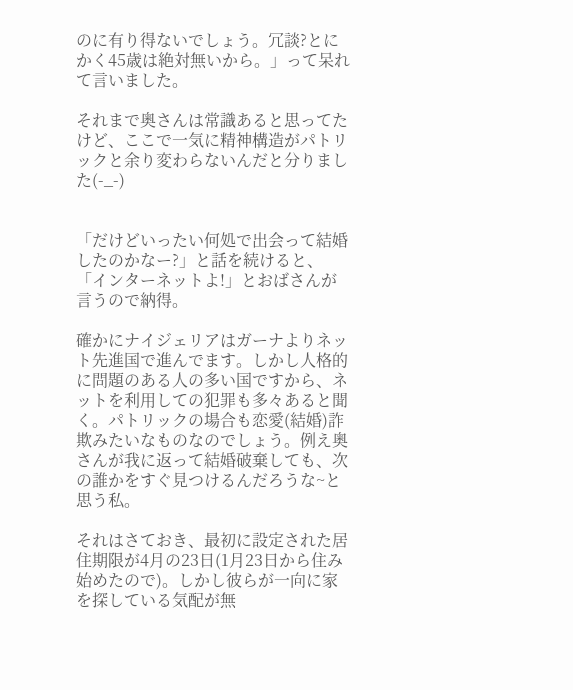のに有り得ないでしょう。冗談?とにかく45歳は絶対無いから。」って呆れて言いました。

それまで奥さんは常識あると思ってたけど、ここで一気に精神構造がパトリックと余り変わらないんだと分りました(-_-)


「だけどいったい何処で出会って結婚したのかなー?」と話を続けると、「インターネットよ!」とおばさんが言うので納得。

確かにナイジェリアはガーナよりネット先進国で進んでます。しかし人格的に問題のある人の多い国ですから、ネットを利用しての犯罪も多々あると聞く。パトリックの場合も恋愛(結婚)詐欺みたいなものなのでしょう。例え奥さんが我に返って結婚破棄しても、次の誰かをすぐ見つけるんだろうな~と思う私。

それはさておき、最初に設定された居住期限が4月の23日(1月23日から住み始めたので)。しかし彼らが一向に家を探している気配が無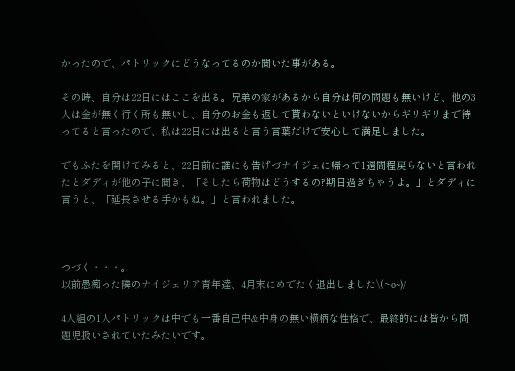かったので、パトリックにどうなってるのか聞いた事がある。

その時、自分は22日にはここを出る。兄弟の家があるから自分は何の問題も無いけど、他の3人は金が無く行く所も無いし、自分のお金も返して貰わないといけないからギリギリまで待ってると言ったので、私は22日には出ると言う言葉だけで安心して満足しました。

でもふたを開けてみると、22日前に誰にも告げづナイジェに帰って1週間程戻らないと言われたとダディが他の子に聞き、「そしたら荷物はどうするの?期日過ぎちゃうよ。」とダディに言うと、「延長させる手かもね。」と言われました。



つづく・・・。
以前愚痴った隣のナイジェリア青年達、4月末にめでたく退出しました\(~o~)/

4人組の1人パトリックは中でも一番自己中&中身の無い横柄な性格で、最終的には皆から問題児扱いされていたみたいです。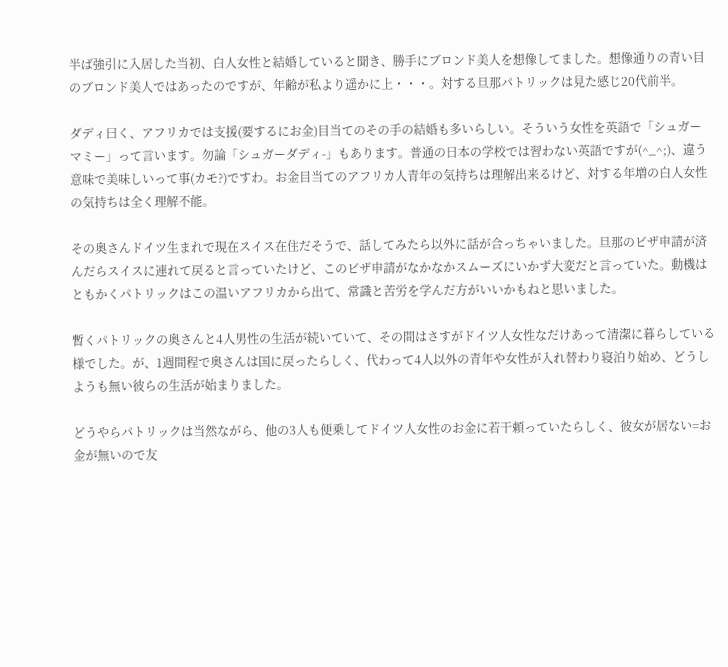半ば強引に入居した当初、白人女性と結婚していると聞き、勝手にブロンド美人を想像してました。想像通りの青い目のブロンド美人ではあったのですが、年齢が私より遥かに上・・・。対する旦那パトリックは見た感じ20代前半。

ダディ曰く、アフリカでは支援(要するにお金)目当てのその手の結婚も多いらしい。そういう女性を英語で「シュガーマミー」って言います。勿論「シュガーダディ-」もあります。普通の日本の学校では習わない英語ですが(^_^;)、違う意味で美味しいって事(カモ?)ですわ。お金目当てのアフリカ人青年の気持ちは理解出来るけど、対する年増の白人女性の気持ちは全く理解不能。

その奥さんドイツ生まれで現在スイス在住だそうで、話してみたら以外に話が合っちゃいました。旦那のビザ申請が済んだらスイスに連れて戻ると言っていたけど、このビザ申請がなかなかスムーズにいかず大変だと言っていた。動機はともかくパトリックはこの温いアフリカから出て、常識と苦労を学んだ方がいいかもねと思いました。

暫くパトリックの奥さんと4人男性の生活が続いていて、その間はさすがドイツ人女性なだけあって清潔に暮らしている様でした。が、1週間程で奥さんは国に戻ったらしく、代わって4人以外の青年や女性が入れ替わり寝泊り始め、どうしようも無い彼らの生活が始まりました。

どうやらパトリックは当然ながら、他の3人も便乗してドイツ人女性のお金に若干頼っていたらしく、彼女が居ない=お金が無いので友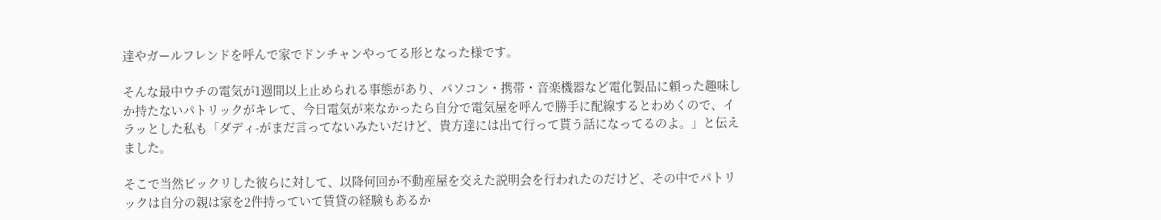達やガールフレンドを呼んで家でドンチャンやってる形となった様です。

そんな最中ウチの電気が1週間以上止められる事態があり、パソコン・携帯・音楽機器など電化製品に頼った趣味しか持たないパトリックがキレて、今日電気が来なかったら自分で電気屋を呼んで勝手に配線するとわめくので、イラッとした私も「ダディ-がまだ言ってないみたいだけど、貴方達には出て行って貰う話になってるのよ。」と伝えました。

そこで当然ビックリした彼らに対して、以降何回か不動産屋を交えた説明会を行われたのだけど、その中でパトリックは自分の親は家を2件持っていて賃貸の経験もあるか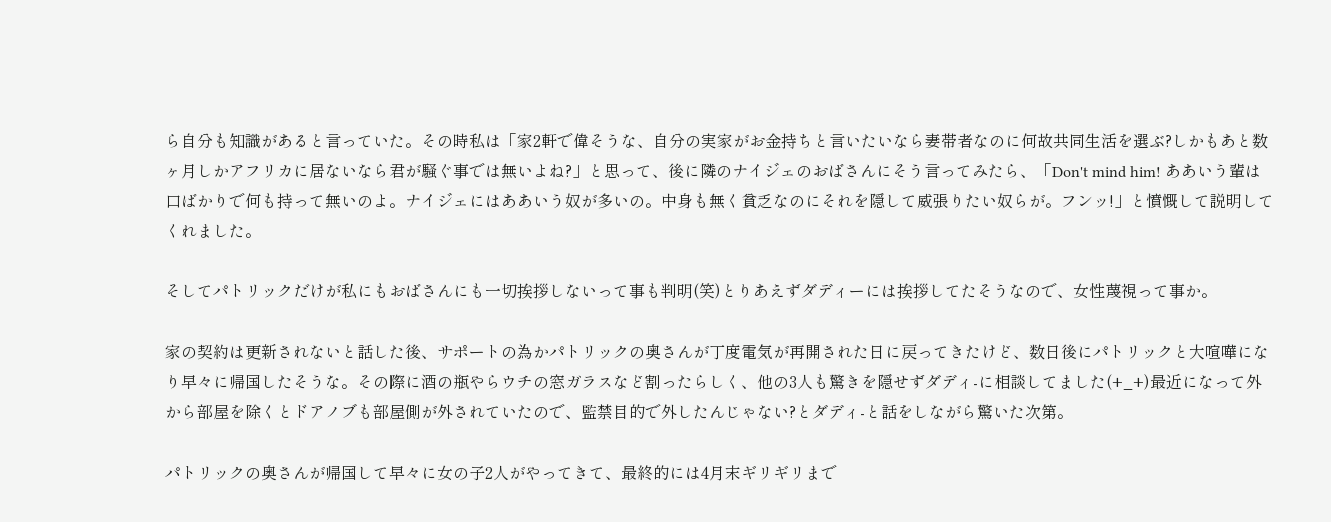ら自分も知識があると言っていた。その時私は「家2軒で偉そうな、自分の実家がお金持ちと言いたいなら妻帯者なのに何故共同生活を選ぶ?しかもあと数ヶ月しかアフリカに居ないなら君が騒ぐ事では無いよね?」と思って、後に隣のナイジェのおばさんにそう言ってみたら、「Don't mind him! ああいう輩は口ばかりで何も持って無いのよ。ナイジェにはああいう奴が多いの。中身も無く貧乏なのにそれを隠して威張りたい奴らが。フンッ!」と憤慨して説明してくれました。

そしてパトリックだけが私にもおばさんにも一切挨拶しないって事も判明(笑)とりあえずダディーには挨拶してたそうなので、女性蔑視って事か。

家の契約は更新されないと話した後、サポートの為かパトリックの奥さんが丁度電気が再開された日に戻ってきたけど、数日後にパトリックと大喧嘩になり早々に帰国したそうな。その際に酒の瓶やらウチの窓ガラスなど割ったらしく、他の3人も驚きを隠せずダディ-に相談してました(+_+)最近になって外から部屋を除くとドアノブも部屋側が外されていたので、監禁目的で外したんじゃない?とダディ-と話をしながら驚いた次第。

パトリックの奥さんが帰国して早々に女の子2人がやってきて、最終的には4月末ギリギリまで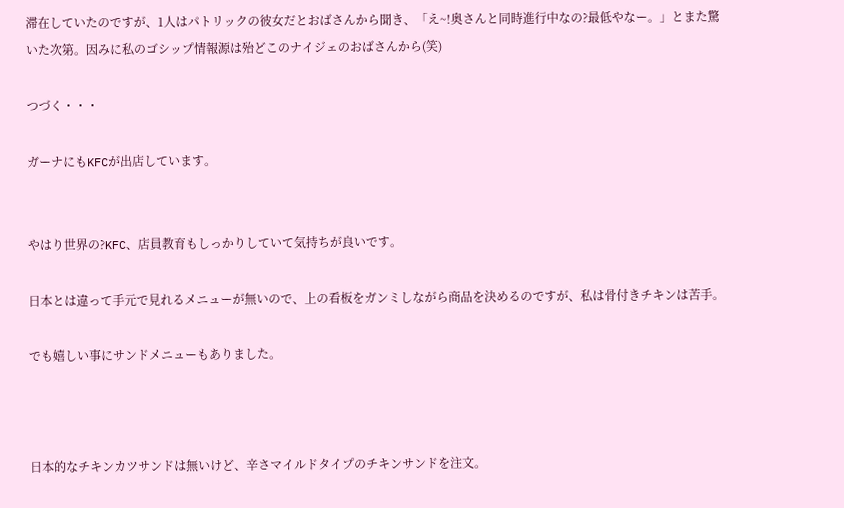滞在していたのですが、1人はパトリックの彼女だとおばさんから聞き、「え~!奥さんと同時進行中なの?最低やなー。」とまた驚いた次第。因みに私のゴシップ情報源は殆どこのナイジェのおばさんから(笑)

つづく・・・

ガーナにもKFCが出店しています。


やはり世界の?KFC、店員教育もしっかりしていて気持ちが良いです。

日本とは違って手元で見れるメニューが無いので、上の看板をガンミしながら商品を決めるのですが、私は骨付きチキンは苦手。

でも嬉しい事にサンドメニューもありました。



日本的なチキンカツサンドは無いけど、辛さマイルドタイプのチキンサンドを注文。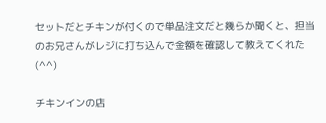セットだとチキンが付くので単品注文だと幾らか聞くと、担当のお兄さんがレジに打ち込んで金額を確認して教えてくれた(^^)

チキンインの店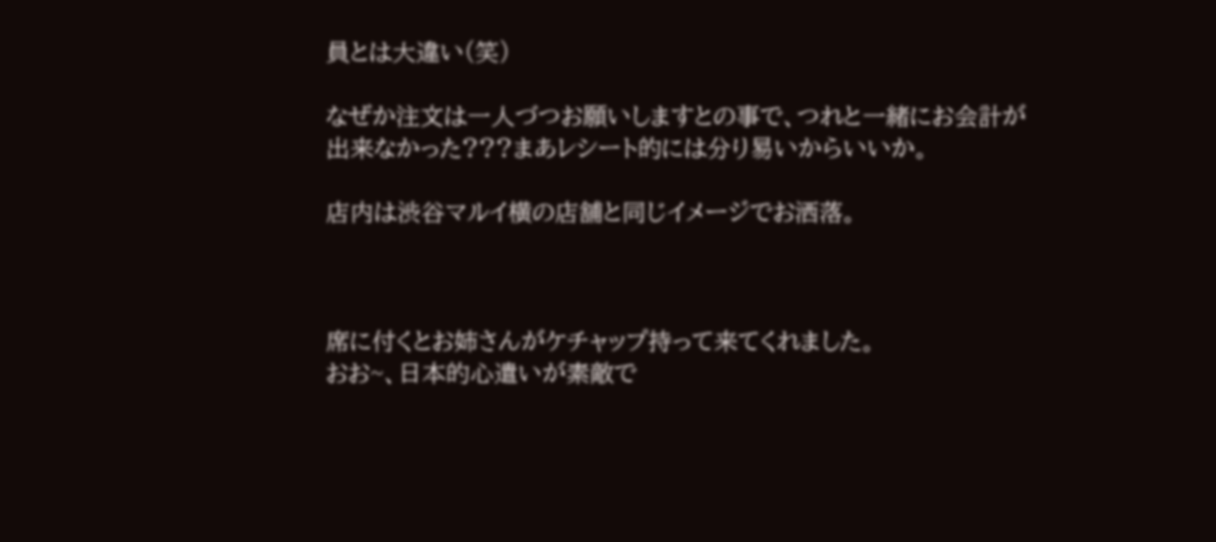員とは大違い(笑)

なぜか注文は一人づつお願いしますとの事で、つれと一緒にお会計が出来なかった???まあレシート的には分り易いからいいか。

店内は渋谷マルイ横の店舗と同じイメージでお洒落。



席に付くとお姉さんがケチャップ持って来てくれました。
おお~、日本的心遣いが素敵で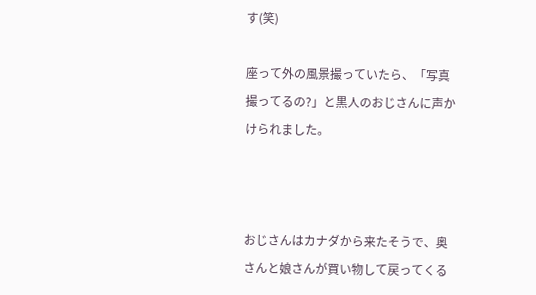す(笑)

座って外の風景撮っていたら、「写真撮ってるの?」と黒人のおじさんに声かけられました。



おじさんはカナダから来たそうで、奥さんと娘さんが買い物して戻ってくる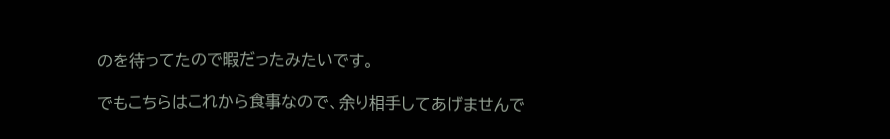のを待ってたので暇だったみたいです。

でもこちらはこれから食事なので、余り相手してあげませんで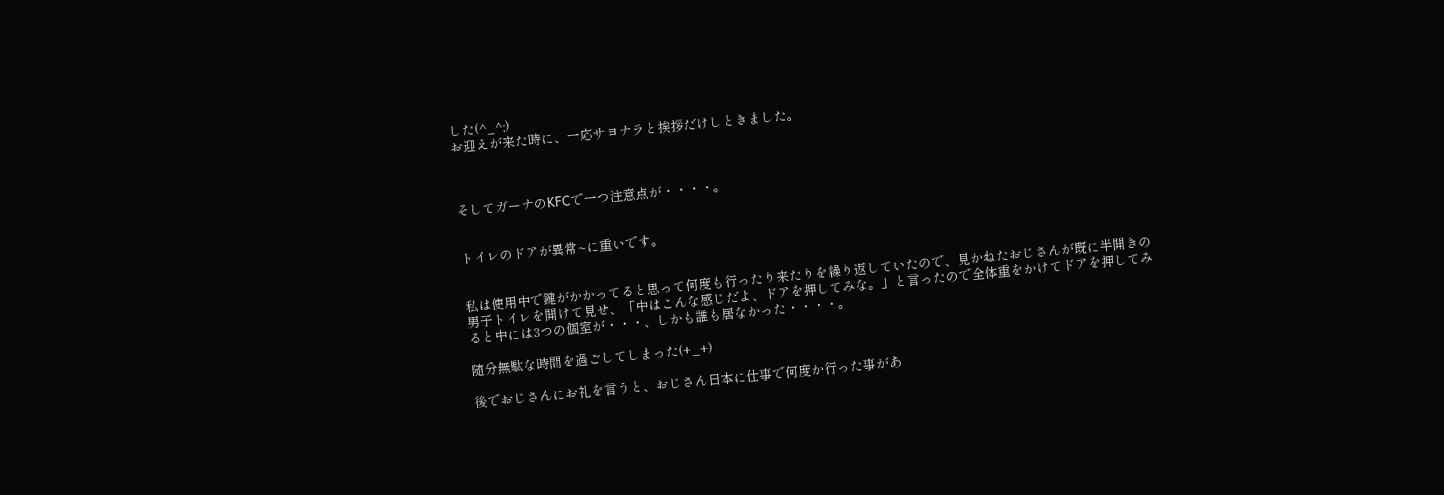した(^_^;)
お迎えが来た時に、一応サヨナラと挨拶だけしときました。



そしてガーナのKFCで一つ注意点が・・・・。


トイレのドアが異常~に重いです。


私は使用中で鍵がかかってると思って何度も行ったり来たりを繰り返していたので、見かねたおじさんが既に半開きの男子トイレを開けて見せ、「中はこんな感じだよ、ドアを押してみな。」と言ったので全体重をかけてドアを押してみると中には3つの個室が・・・、しかも誰も居なかった・・・・。

随分無駄な時間を過ごしてしまった(+_+)

後でおじさんにお礼を言うと、おじさん日本に仕事で何度か行った事があ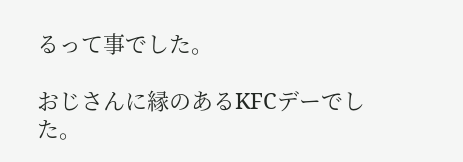るって事でした。

おじさんに縁のあるKFCデーでした。